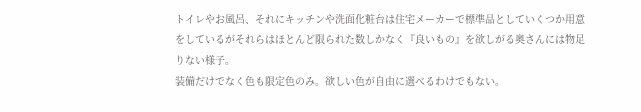トイレやお風呂、それにキッチンや洗面化粧台は住宅メーカーで標準品としていくつか用意をしているがそれらはほとんど限られた数しかなく『良いもの』を欲しがる奥さんには物足りない様子。
装備だけでなく色も限定色のみ。欲しい色が自由に選べるわけでもない。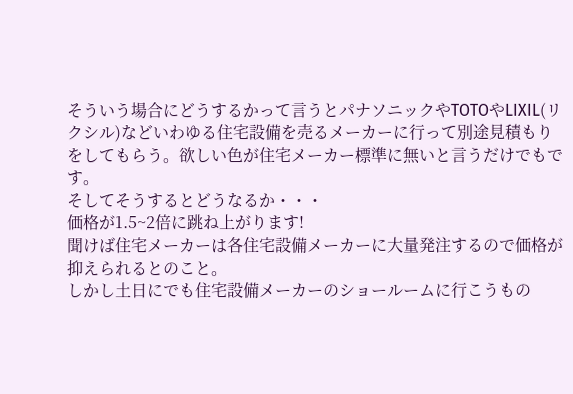そういう場合にどうするかって言うとパナソニックやTOTOやLIXIL(リクシル)などいわゆる住宅設備を売るメーカーに行って別途見積もりをしてもらう。欲しい色が住宅メーカー標準に無いと言うだけでもです。
そしてそうするとどうなるか・・・
価格が1.5~2倍に跳ね上がります!
聞けば住宅メーカーは各住宅設備メーカーに大量発注するので価格が抑えられるとのこと。
しかし土日にでも住宅設備メーカーのショールームに行こうもの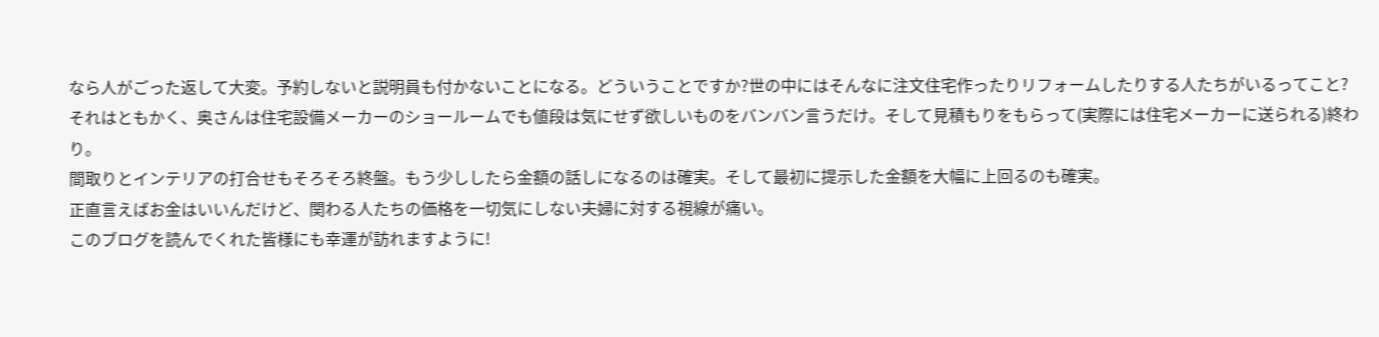なら人がごった返して大変。予約しないと説明員も付かないことになる。どういうことですか?世の中にはそんなに注文住宅作ったりリフォームしたりする人たちがいるってこと?
それはともかく、奥さんは住宅設備メーカーのショールームでも値段は気にせず欲しいものをバンバン言うだけ。そして見積もりをもらって(実際には住宅メーカーに送られる)終わり。
間取りとインテリアの打合せもそろそろ終盤。もう少ししたら金額の話しになるのは確実。そして最初に提示した金額を大幅に上回るのも確実。
正直言えばお金はいいんだけど、関わる人たちの価格を一切気にしない夫婦に対する視線が痛い。
このブログを読んでくれた皆様にも幸運が訪れますように!